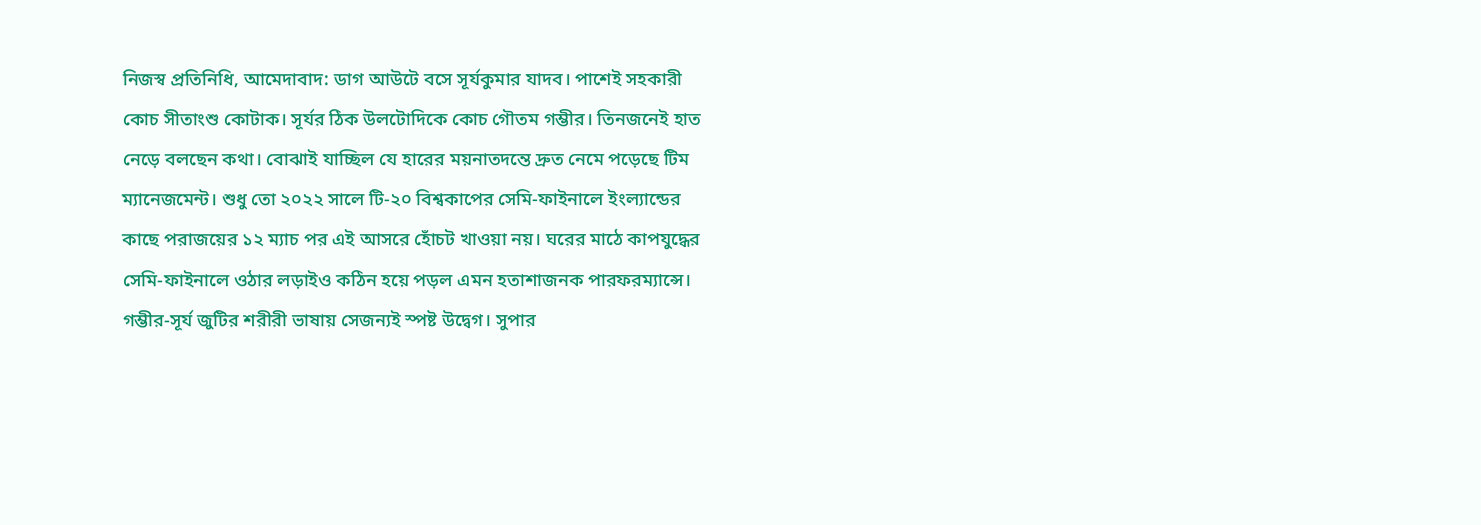নিজস্ব প্রতিনিধি, আমেদাবাদ: ডাগ আউটে বসে সূর্যকুমার যাদব। পাশেই সহকারী কোচ সীতাংশু কোটাক। সূর্যর ঠিক উলটোদিকে কোচ গৌতম গম্ভীর। তিনজনেই হাত নেড়ে বলছেন কথা। বোঝাই যাচ্ছিল যে হারের ময়নাতদন্তে দ্রুত নেমে পড়েছে টিম ম্যানেজমেন্ট। শুধু তো ২০২২ সালে টি-২০ বিশ্বকাপের সেমি-ফাইনালে ইংল্যান্ডের কাছে পরাজয়ের ১২ ম্যাচ পর এই আসরে হোঁচট খাওয়া নয়। ঘরের মাঠে কাপযুদ্ধের সেমি-ফাইনালে ওঠার লড়াইও কঠিন হয়ে পড়ল এমন হতাশাজনক পারফরম্যান্সে। গম্ভীর-সূর্য জুটির শরীরী ভাষায় সেজন্যই স্পষ্ট উদ্বেগ। সুপার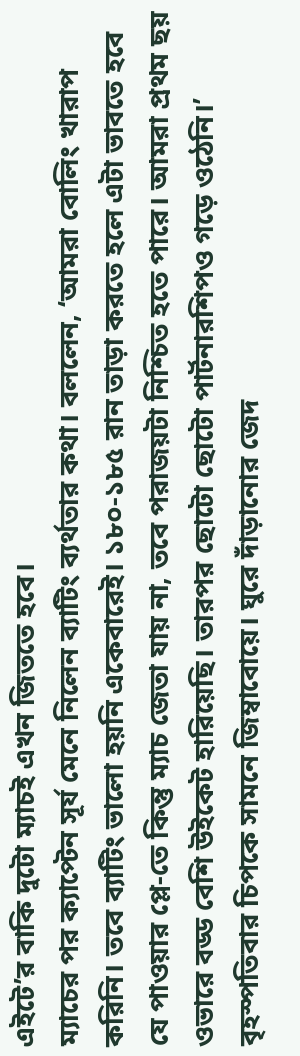এইটে’র বাকি দুটো ম্যাচই এখন জিততে হবে।
ম্যাচের পর ক্যাপ্টেন সূর্য মেনে নিলেন ব্যাটিং ব্যর্থতার কথা। বললেন, ‘আমরা বোলিং খারাপ করিনি। তবে ব্যাটিং ভালো হয়নি একেবারেই। ১৮০-১৮৫ রান তাড়া করতে হলে এটা ভাবতে হবে যে পাওয়ার প্লে-তে কিন্তু ম্যাচ জেতা যায় না, তবে পরাজয়টা নিশ্চিত হতে পারে। আমরা প্রথম ছয় ওভারে বড্ড বেশি উইকেট হারিয়েছি। তারপর ছোটো ছোটো পার্টনারশিপও গড়ে ওঠেনি।’ বৃহস্পতিবার চিপকে সামনে জিম্বাবোয়ে। ঘুরে দাঁড়ানোর জেদ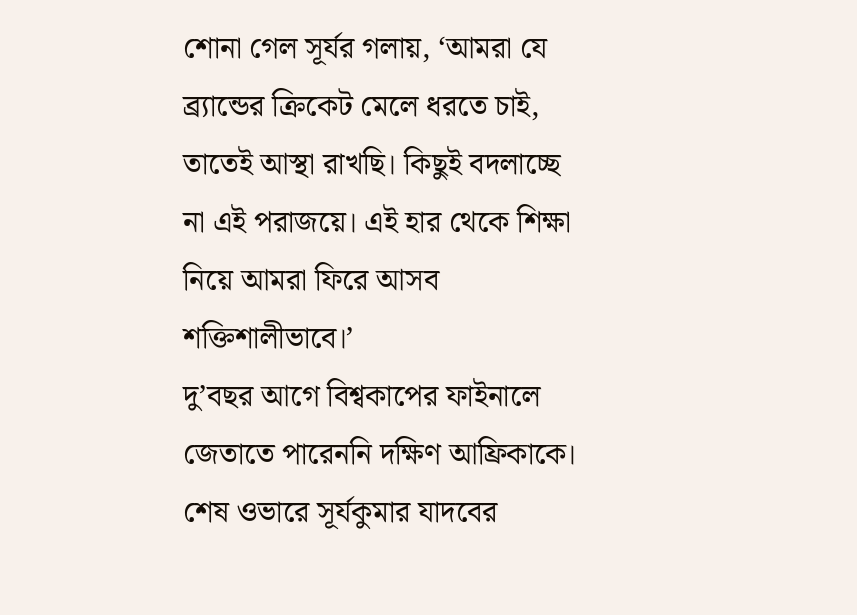শোনা গেল সূর্যর গলায়, ‘আমরা যে ব্র্যান্ডের ক্রিকেট মেলে ধরতে চাই, তাতেই আস্থা রাখছি। কিছুই বদলাচ্ছে না এই পরাজয়ে। এই হার থেকে শিক্ষা নিয়ে আমরা ফিরে আসব শক্তিশালীভাবে।’
দু’বছর আগে বিশ্বকাপের ফাইনালে জেতাতে পারেননি দক্ষিণ আফ্রিকাকে। শেষ ওভারে সূর্যকুমার যাদবের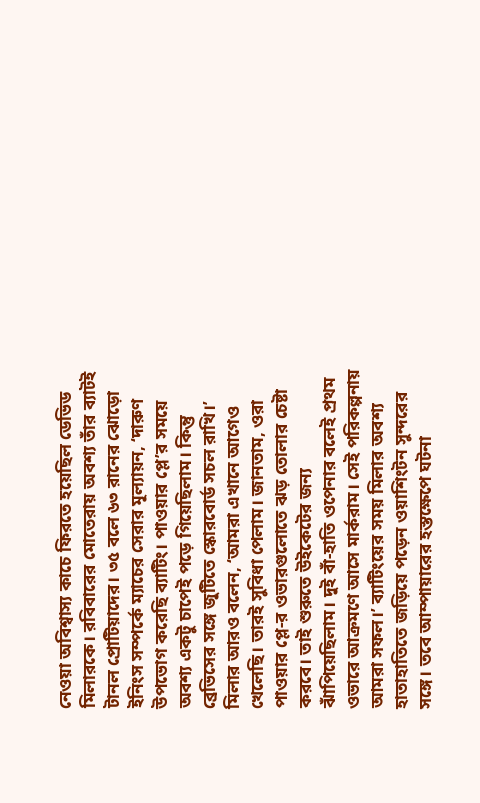নেওয়া অবিশ্বাস্য কাচে ফিরতে হয়েছিল ডেভিড মিলারকে। রবিবারের মোতেরায় অবশ্য তাঁর ব্যাটই টানল প্রোটিয়াদের। ৩৫ বলে ৬৩ রানের ঝোড়ো ইনিংস সম্পর্কে ম্যাচের সেরার মূল্যায়ন, ‘দারুণ উপভোগ করেছি ব্যাটিং। পাওয়ার প্লে’র সময়ে অবশ্য একটু চাপেই পড়ে গিয়েছিলাম। কিন্তু ব্রেভিসের সঙ্গে জুটিতে স্কোরবোর্ড সচল রাখি।’ মিলার আরও বলেন, ‘আমরা এখানে আগেও খেলেছি। তারই সুবিধা পেলাম। জানতাম, ওরা পাওয়ার প্লে-র ওভারগুলোতে ঝড় তোলার চেষ্টা করবে। তাই শুরুতে উইকেটের জন্য ঝাঁপিয়েছিলাম। দুই বাঁ-হাতি ওপেনার বলেই প্রথম ওভারে আক্রমণে আসে মার্করাম। সেই পরিকল্পনায় আমরা সফল।’ ব্যাটিংয়ের সময় মিলার অবশ্য হাতাহাতিতে জড়িয়ে পড়েন ওয়াশিংটন সুন্দরের সঙ্গে। তবে আম্পায়ারের হস্তক্ষেপে ঘটনা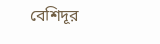বেশিদূর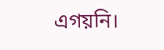এগয়নি।